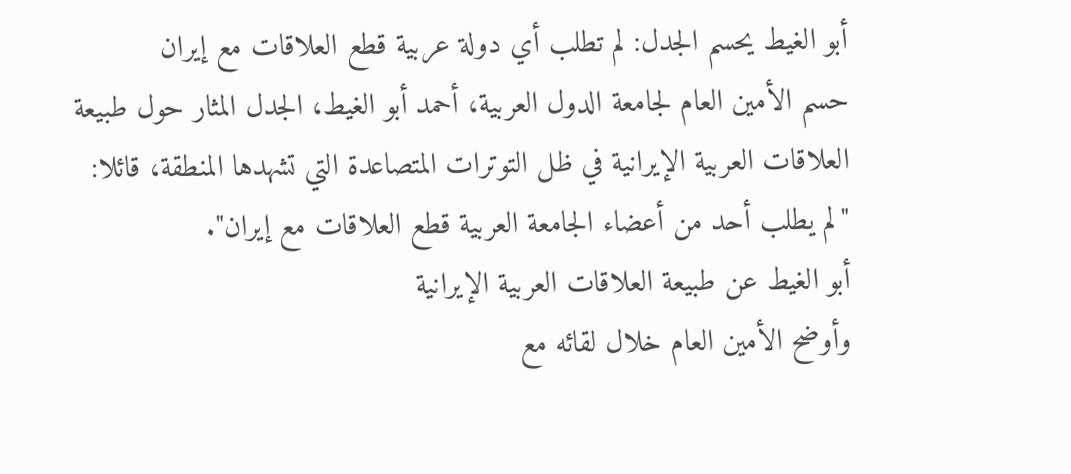أبو الغيط يحسم الجدل: لم تطلب أي دولة عربية قطع العلاقات مع إيران
حسم الأمين العام لجامعة الدول العربية، أحمد أبو الغيط، الجدل المثار حول طبيعة العلاقات العربية الإيرانية في ظل التوترات المتصاعدة التي تشهدها المنطقة، قائلا: "لم يطلب أحد من أعضاء الجامعة العربية قطع العلاقات مع إيران".
أبو الغيط عن طبيعة العلاقات العربية الإيرانية
وأوضح الأمين العام خلال لقائه مع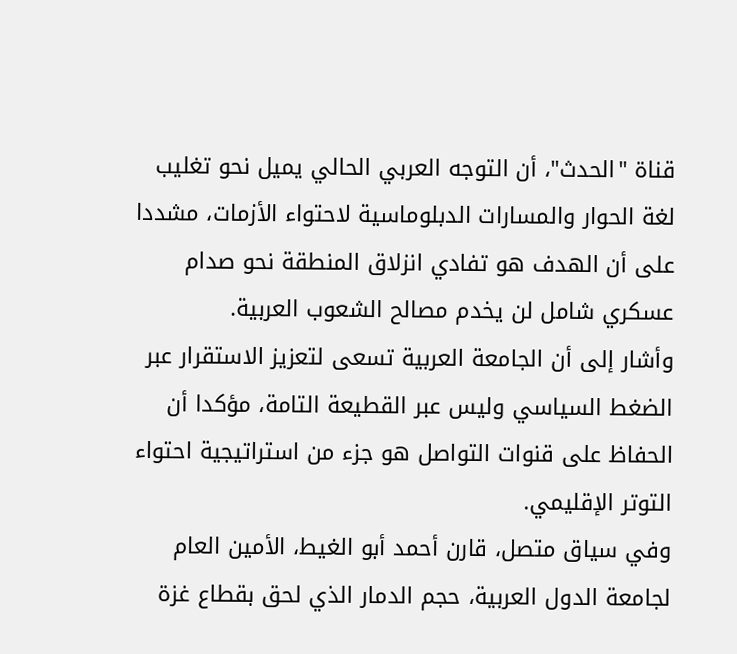قناة "الحدث"، أن التوجه العربي الحالي يميل نحو تغليب لغة الحوار والمسارات الدبلوماسية لاحتواء الأزمات، مشددا على أن الهدف هو تفادي انزلاق المنطقة نحو صدام عسكري شامل لن يخدم مصالح الشعوب العربية.
وأشار إلى أن الجامعة العربية تسعى لتعزيز الاستقرار عبر الضغط السياسي وليس عبر القطيعة التامة، مؤكدا أن الحفاظ على قنوات التواصل هو جزء من استراتيجية احتواء التوتر الإقليمي.
وفي سياق متصل، قارن أحمد أبو الغيط، الأمين العام لجامعة الدول العربية، حجم الدمار الذي لحق بقطاع غزة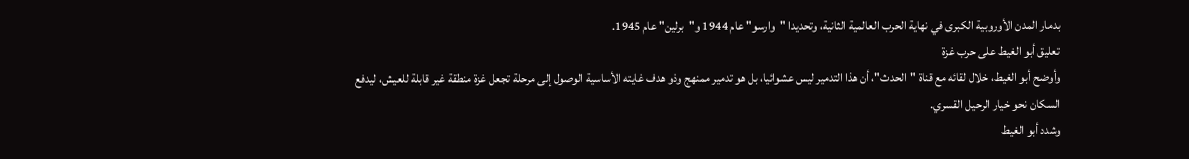بدمار المدن الأوروبية الكبرى في نهاية الحرب العالمية الثانية، وتحديدا "وارسو" عام 1944 و"برلين" عام 1945.
تعليق أبو الغيط على حرب غزة
وأوضح أبو الغيط، خلال لقائه مع قناة "الحدث"، أن هذا التدمير ليس عشوائيا، بل هو تدمير ممنهج وذو هدف غايته الأساسية الوصول إلى مرحلة تجعل غزة منطقة غير قابلة للعيش، ليدفع السكان نحو خيار الرحيل القسري.
وشدد أبو الغيط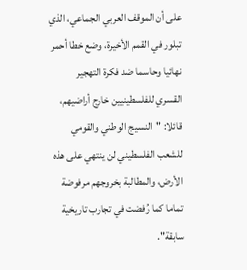على أن الموقف العربي الجماعي، الذي تبلور في القمم الأخيرة، وضع خطا أحمر نهائيا وحاسما ضد فكرة التهجير القسري للفلسطينيين خارج أراضيهم، قائلا: "النسيج الوطني والقومي للشعب الفلسطيني لن ينتهي على هذه الأرض، والمطالبة بخروجهم مرفوضة تماما كما رُفضت في تجارب تاريخية سابقة".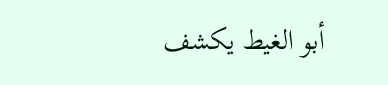أبو الغيط يكشف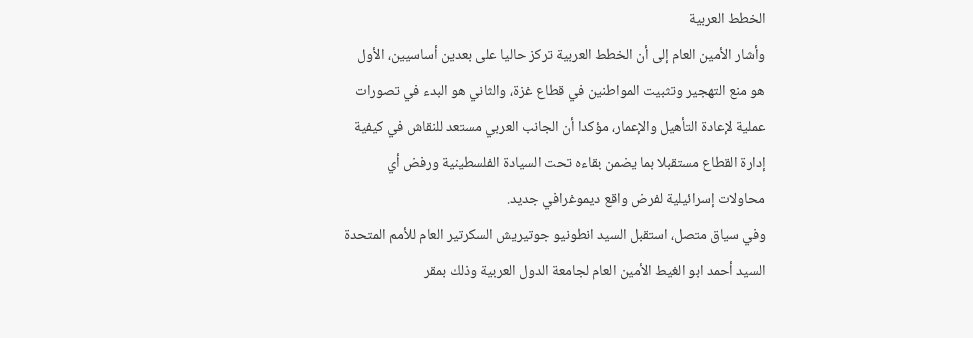الخطط العربية
وأشار الأمين العام إلى أن الخطط العربية تركز حاليا على بعدين أساسيين، الأول هو منع التهجير وتثبيت المواطنين في قطاع غزة، والثاني هو البدء في تصورات عملية لإعادة التأهيل والإعمار، مؤكدا أن الجانب العربي مستعد للنقاش في كيفية إدارة القطاع مستقبلا بما يضمن بقاءه تحت السيادة الفلسطينية ورفض أي محاولات إسرائيلية لفرض واقع ديموغرافي جديد.
وفي سياق متصل، استقبل السيد انطونيو جوتيريش السكرتير العام للأمم المتحدة السيد أحمد ابو الغيط الأمين العام لجامعة الدول العربية وذلك بمقر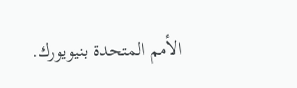الأمم المتحدة بنيويورك.